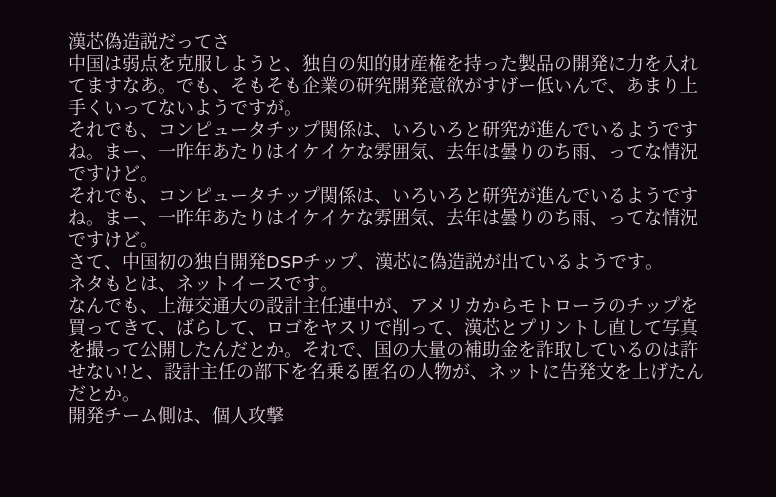漢芯偽造説だってさ
中国は弱点を克服しようと、独自の知的財産権を持った製品の開発に力を入れてますなあ。でも、そもそも企業の研究開発意欲がすげー低いんで、あまり上手くいってないようですが。
それでも、コンピュータチップ関係は、いろいろと研究が進んでいるようですね。まー、一昨年あたりはイケイケな雰囲気、去年は曇りのち雨、ってな情況ですけど。
それでも、コンピュータチップ関係は、いろいろと研究が進んでいるようですね。まー、一昨年あたりはイケイケな雰囲気、去年は曇りのち雨、ってな情況ですけど。
さて、中国初の独自開発DSPチップ、漢芯に偽造説が出ているようです。
ネタもとは、ネットイースです。
なんでも、上海交通大の設計主任連中が、アメリカからモトローラのチップを買ってきて、ばらして、ロゴをヤスリで削って、漢芯とプリントし直して写真を撮って公開したんだとか。それで、国の大量の補助金を詐取しているのは許せない!と、設計主任の部下を名乗る匿名の人物が、ネットに告発文を上げたんだとか。
開発チーム側は、個人攻撃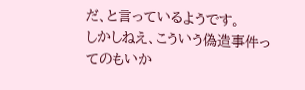だ、と言っているようです。
しかしねえ、こういう偽造事件ってのもいか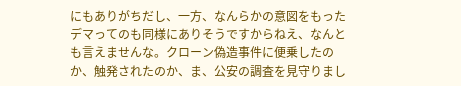にもありがちだし、一方、なんらかの意図をもったデマってのも同様にありそうですからねえ、なんとも言えませんな。クローン偽造事件に便乗したのか、触発されたのか、ま、公安の調査を見守りまし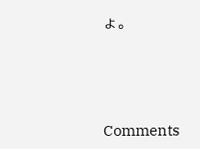ょ。





Comments